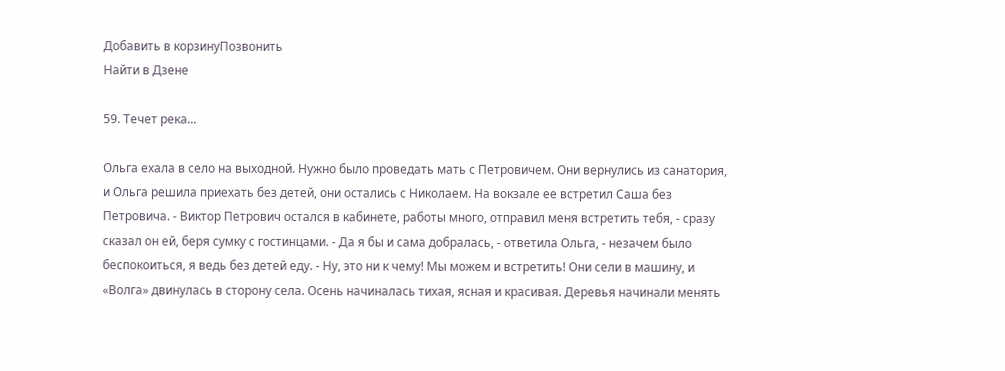Добавить в корзинуПозвонить
Найти в Дзене

59. Течет река...

Ольга ехала в село на выходной. Нужно было проведать мать с Петровичем. Они вернулись из санатория, и Ольга решила приехать без детей, они остались с Николаем. На вокзале ее встретил Саша без Петровича. - Виктор Петрович остался в кабинете, работы много, отправил меня встретить тебя, - сразу сказал он ей, беря сумку с гостинцами. - Да я бы и сама добралась, - ответила Ольга, - незачем было беспокоиться, я ведь без детей еду. - Ну, это ни к чему! Мы можем и встретить! Они сели в машину, и «Волга» двинулась в сторону села. Осень начиналась тихая, ясная и красивая. Деревья начинали менять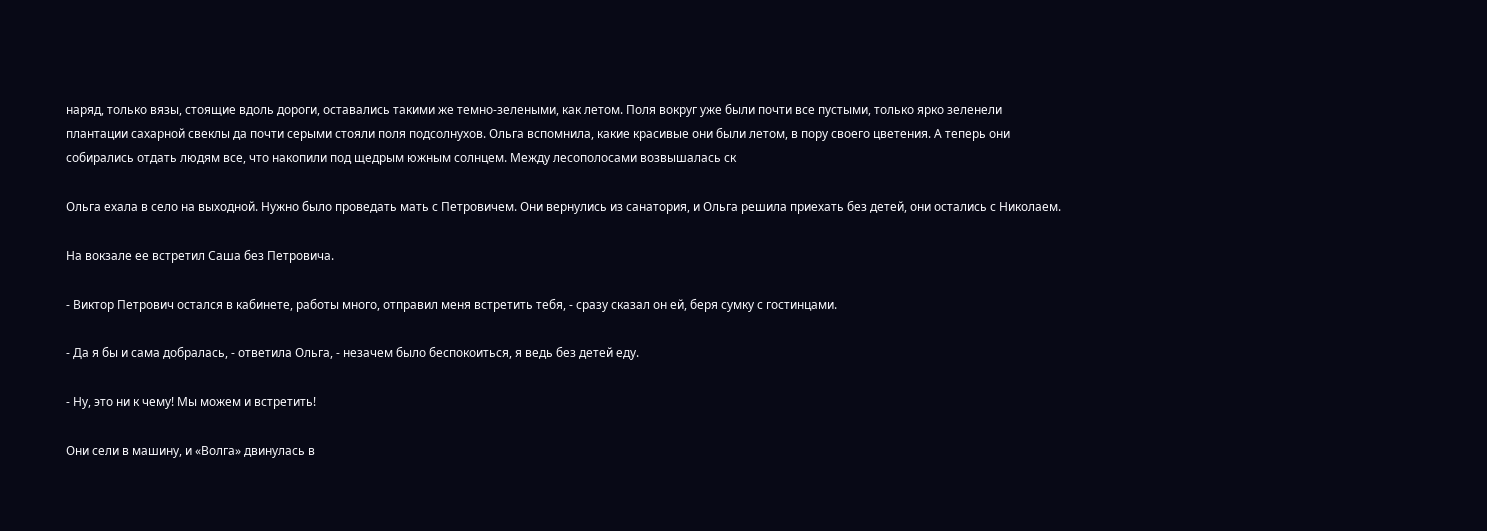наряд, только вязы, стоящие вдоль дороги, оставались такими же темно-зелеными, как летом. Поля вокруг уже были почти все пустыми, только ярко зеленели плантации сахарной свеклы да почти серыми стояли поля подсолнухов. Ольга вспомнила, какие красивые они были летом, в пору своего цветения. А теперь они собирались отдать людям все, что накопили под щедрым южным солнцем. Между лесополосами возвышалась ск

Ольга ехала в село на выходной. Нужно было проведать мать с Петровичем. Они вернулись из санатория, и Ольга решила приехать без детей, они остались с Николаем.

На вокзале ее встретил Саша без Петровича.

- Виктор Петрович остался в кабинете, работы много, отправил меня встретить тебя, - сразу сказал он ей, беря сумку с гостинцами.

- Да я бы и сама добралась, - ответила Ольга, - незачем было беспокоиться, я ведь без детей еду.

- Ну, это ни к чему! Мы можем и встретить!

Они сели в машину, и «Волга» двинулась в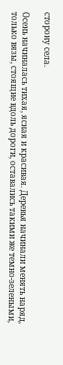сторону села.

Осень начиналась тихая, ясная и красивая. Деревья начинали менять наряд, только вязы, стоящие вдоль дороги, оставались такими же темно-зелеными,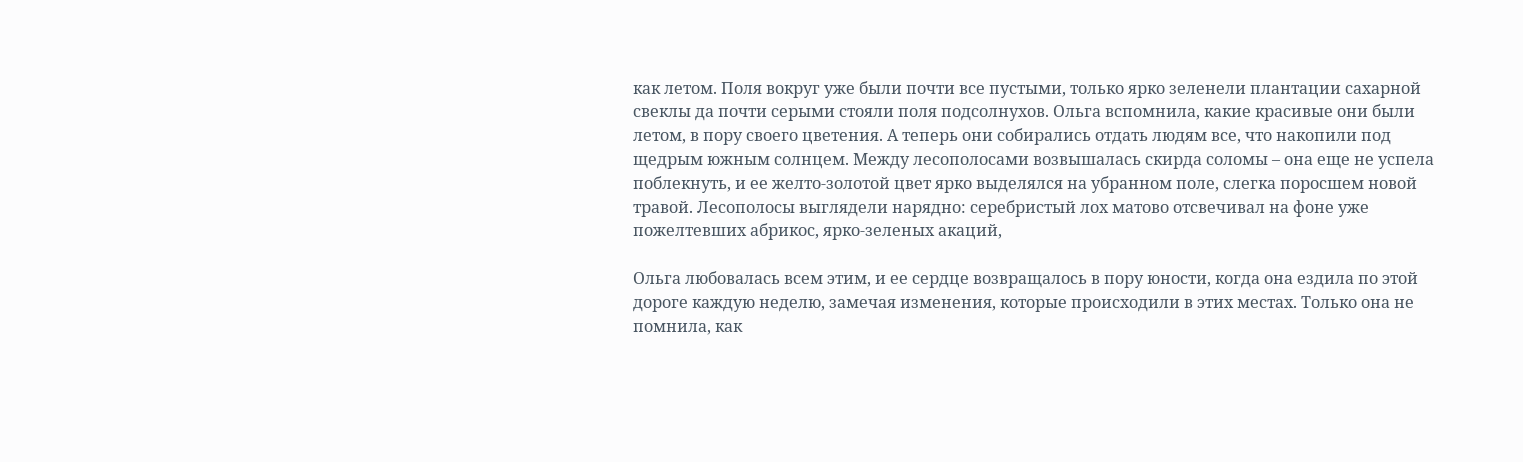как летом. Поля вокруг уже были почти все пустыми, только ярко зеленели плантации сахарной свеклы да почти серыми стояли поля подсолнухов. Ольга вспомнила, какие красивые они были летом, в пору своего цветения. А теперь они собирались отдать людям все, что накопили под щедрым южным солнцем. Между лесополосами возвышалась скирда соломы – она еще не успела поблекнуть, и ее желто-золотой цвет ярко выделялся на убранном поле, слегка поросшем новой травой. Лесополосы выглядели нарядно: серебристый лох матово отсвечивал на фоне уже пожелтевших абрикос, ярко-зеленых акаций,

Ольга любовалась всем этим, и ее сердце возвращалось в пору юности, когда она ездила по этой дороге каждую неделю, замечая изменения, которые происходили в этих местах. Только она не помнила, как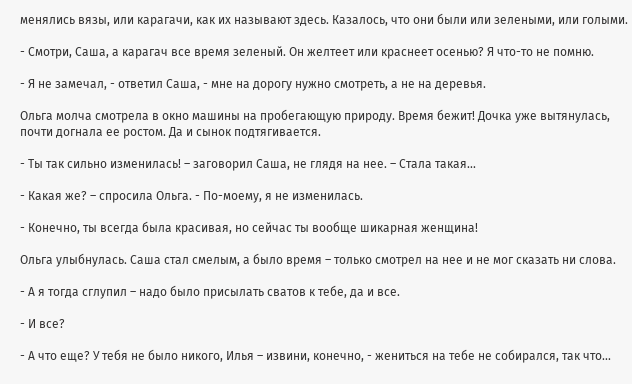менялись вязы, или карагачи, как их называют здесь. Казалось, что они были или зелеными, или голыми.

- Смотри, Саша, а карагач все время зеленый. Он желтеет или краснеет осенью? Я что-то не помню.

- Я не замечал, - ответил Саша, - мне на дорогу нужно смотреть, а не на деревья.

Ольга молча смотрела в окно машины на пробегающую природу. Время бежит! Дочка уже вытянулась, почти догнала ее ростом. Да и сынок подтягивается.

- Ты так сильно изменилась! – заговорил Саша, не глядя на нее. – Стала такая...

- Какая же? – спросила Ольга. - По-моему, я не изменилась.

- Конечно, ты всегда была красивая, но сейчас ты вообще шикарная женщина!

Ольга улыбнулась. Саша стал смелым, а было время – только смотрел на нее и не мог сказать ни слова.

- А я тогда сглупил – надо было присылать сватов к тебе, да и все.

- И все?

- А что еще? У тебя не было никого, Илья – извини, конечно, - жениться на тебе не собирался, так что...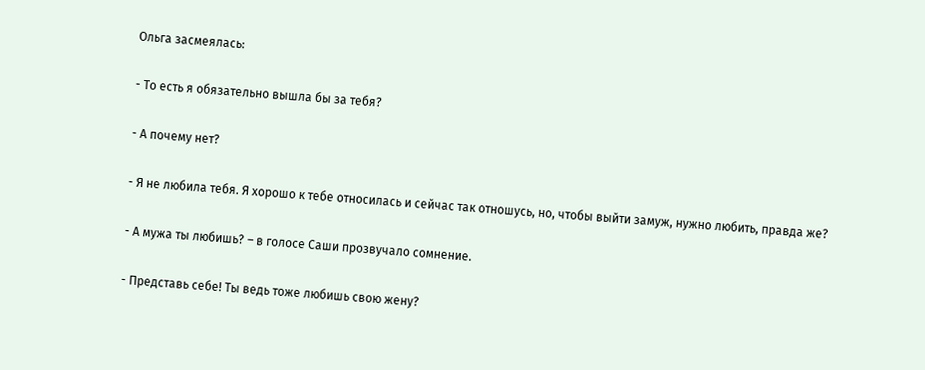Ольга засмеялась:

- То есть я обязательно вышла бы за тебя?

- А почему нет?

- Я не любила тебя. Я хорошо к тебе относилась и сейчас так отношусь, но, чтобы выйти замуж, нужно любить, правда же?

- А мужа ты любишь? – в голосе Саши прозвучало сомнение.

- Представь себе! Ты ведь тоже любишь свою жену?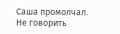Саша промолчал. Не говорить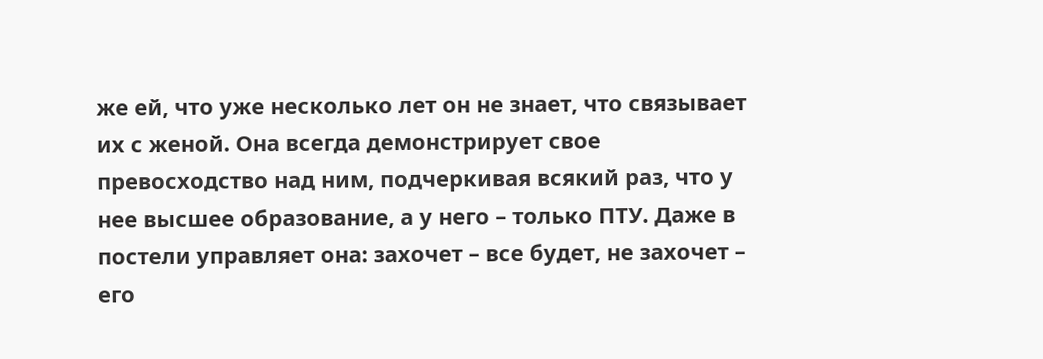же ей, что уже несколько лет он не знает, что связывает их с женой. Она всегда демонстрирует свое превосходство над ним, подчеркивая всякий раз, что у нее высшее образование, а у него – только ПТУ. Даже в постели управляет она: захочет – все будет, не захочет – его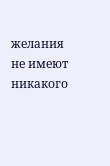желания не имеют никакого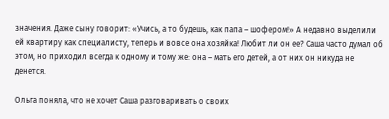значения. Даже сыну говорит: «Учись, а то будешь, как папа – шофером!» А недавно выделили ей квартиру как специалисту, теперь и вовсе она хозяйка! Любит ли он ее? Саша часто думал об этом, но приходил всегда к одному и тому же: она – мать его детей, а от них он никуда не денется.

Ольга поняла, что не хочет Саша разговаривать о своих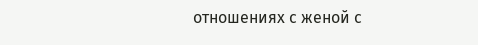отношениях с женой с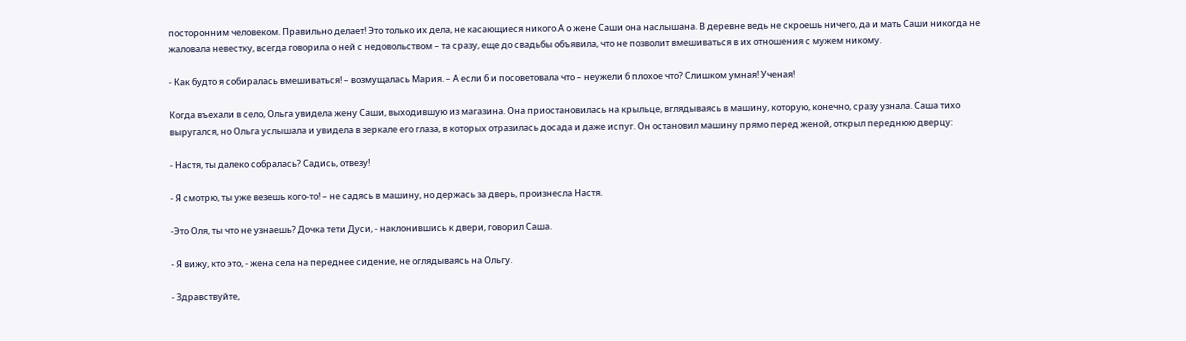посторонним человеком. Правильно делает! Это только их дела, не касающиеся никого.А о жене Саши она наслышана. В деревне ведь не скроешь ничего, да и мать Саши никогда не жаловала невестку, всегда говорила о ней с недовольством – та сразу, еще до свадьбы объявила, что не позволит вмешиваться в их отношения с мужем никому.

- Как будто я собиралась вмешиваться! – возмущалась Мария. – А если б и посоветовала что – неужели б плохое что? Слишком умная! Ученая!

Когда въехали в село, Ольга увидела жену Саши, выходившую из магазина. Она приостановилась на крыльце, вглядываясь в машину, которую, конечно, сразу узнала. Саша тихо выругался, но Ольга услышала и увидела в зеркале его глаза, в которых отразилась досада и даже испуг. Он остановил машину прямо перед женой, открыл переднюю дверцу:

- Настя, ты далеко собралась? Садись, отвезу!

- Я смотрю, ты уже везешь кого-то! – не садясь в машину, но держась за дверь, произнесла Настя.

-Это Оля, ты что не узнаешь? Дочка тети Дуси, - наклонившись к двери, говорил Саша.

- Я вижу, кто это, - жена села на переднее сидение, не оглядываясь на Ольгу.

- Здравствуйте,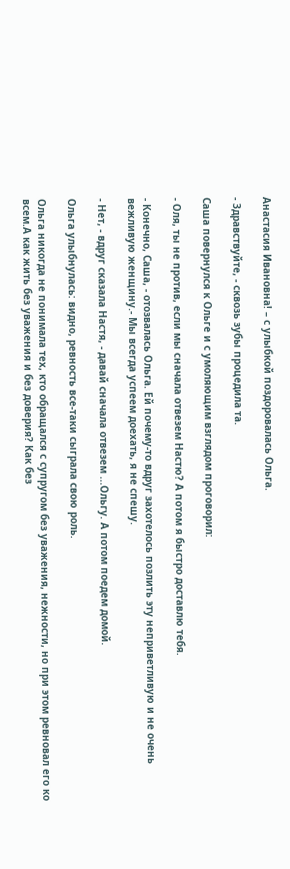Анастасия Ивановна! – с улыбкой поздоровалась Ольга.

- Здравствуйте, - сквозь зубы процедила та.

Саша повернулся к Ольге и с умоляющим взглядом проговорил:

- Оля, ты не против, если мы сначала отвезем Настю? А потом я быстро доставлю тебя.

- Конечно, Саша, - отозвалась Ольга. Ей почему-то вдруг захотелось позлить эту неприветливую и не очень вежливую женщину.- Мы всегда успеем доехать, я не спешу.

- Нет, - вдруг сказала Настя, - давай сначала отвезем ...Ольгу. А потом поедем домой.

Ольга улыбнулась: видно, ревность все-таки сыграла свою роль.

Ольга никогда не понимала тех, кто обращался с супругом без уважения, нежности, но при этом ревновал его ко всем.А как жить без уважения и без доверия? Как без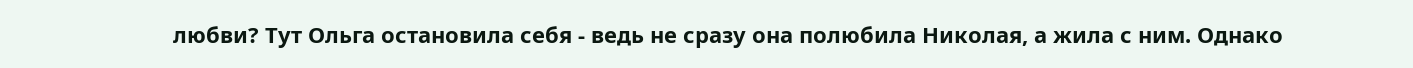любви? Тут Ольга остановила себя - ведь не сразу она полюбила Николая, а жила с ним. Однако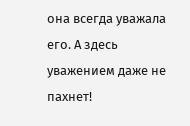она всегда уважала его. А здесь уважением даже не пахнет!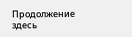Продолжение здесь